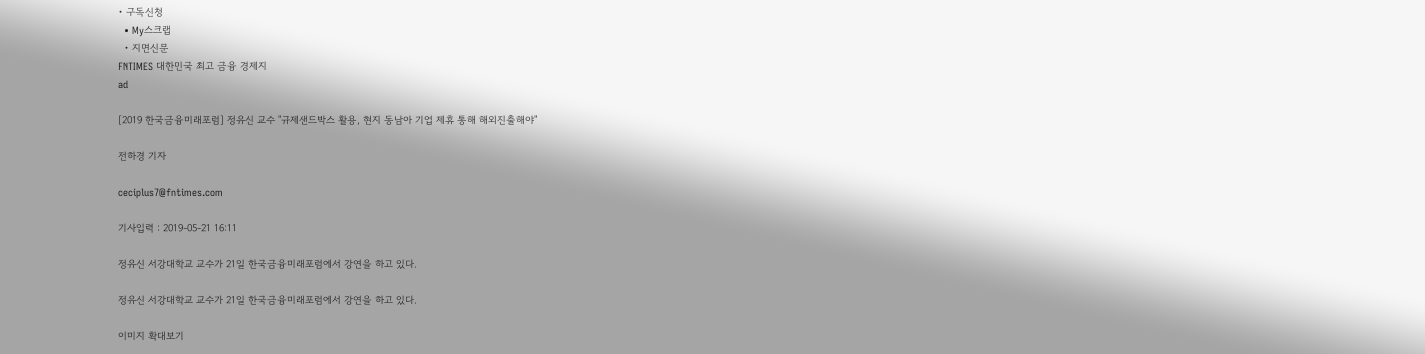• 구독신청
  • My스크랩
  • 지면신문
FNTIMES 대한민국 최고 금융 경제지
ad

[2019 한국금융미래포럼] 정유신 교수 "규제샌드박스 활용, 현지 동남아 기업 제휴 통해 해외진출해야"

전하경 기자

ceciplus7@fntimes.com

기사입력 : 2019-05-21 16:11

정유신 서강대학교 교수가 21일 한국금융미래포럼에서 강연을 하고 있다.

정유신 서강대학교 교수가 21일 한국금융미래포럼에서 강연을 하고 있다.

이미지 확대보기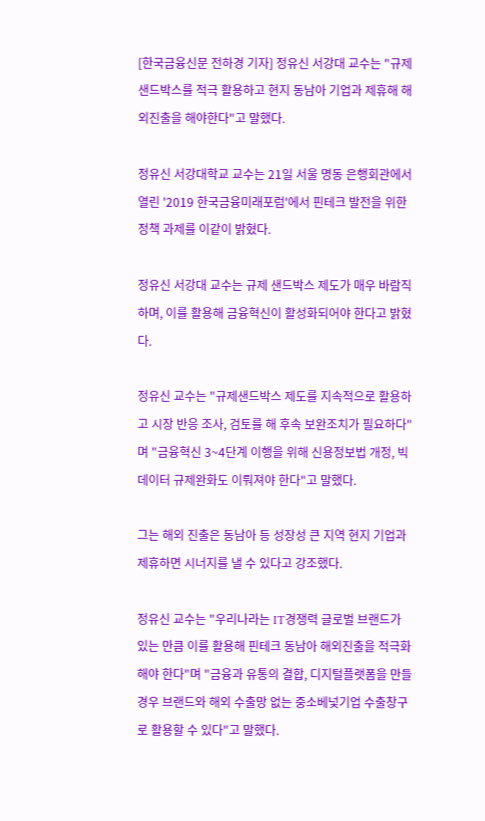[한국금융신문 전하경 기자] 정유신 서강대 교수는 "규제 샌드박스를 적극 활용하고 현지 동남아 기업과 제휴해 해외진출을 해야한다"고 말했다.

정유신 서강대학교 교수는 21일 서울 명동 은행회관에서 열린 '2019 한국금융미래포럼'에서 핀테크 발전을 위한 정책 과제를 이같이 밝혔다.

정유신 서강대 교수는 규제 샌드박스 제도가 매우 바람직하며, 이를 활용해 금융혁신이 활성화되어야 한다고 밝혔다.

정유신 교수는 "규제샌드박스 제도를 지속적으로 활용하고 시장 반응 조사, 검토를 해 후속 보완조치가 필요하다"며 "금융혁신 3~4단계 이행을 위해 신용정보법 개정, 빅데이터 규제완화도 이뤄져야 한다"고 말했다.

그는 해외 진출은 동남아 등 성장성 큰 지역 현지 기업과 제휴하면 시너지를 낼 수 있다고 강조했다.

정유신 교수는 "우리나라는 IT경쟁력 글로벌 브랜드가 있는 만큼 이를 활용해 핀테크 동남아 해외진출을 적극화해야 한다"며 "금융과 유통의 결합, 디지털플랫폼을 만들 경우 브랜드와 해외 수출망 없는 중소베넟기업 수출창구로 활용할 수 있다"고 말했다.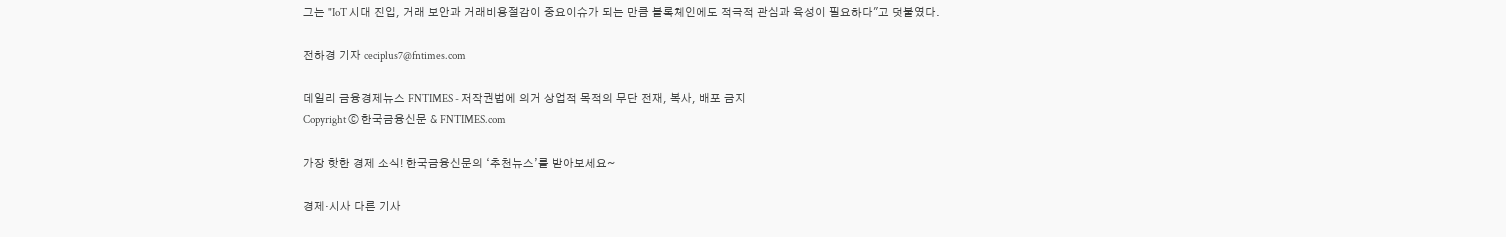그는 "IoT 시대 진입, 거래 보안과 거래비용절감이 중요이슈가 되는 만큼 블록체인에도 적극적 관심과 육성이 필요하다"고 덧붙였다.

전하경 기자 ceciplus7@fntimes.com

데일리 금융경제뉴스 FNTIMES - 저작권법에 의거 상업적 목적의 무단 전재, 복사, 배포 금지
Copyright ⓒ 한국금융신문 & FNTIMES.com

가장 핫한 경제 소식! 한국금융신문의 ‘추천뉴스’를 받아보세요~

경제·시사 다른 기사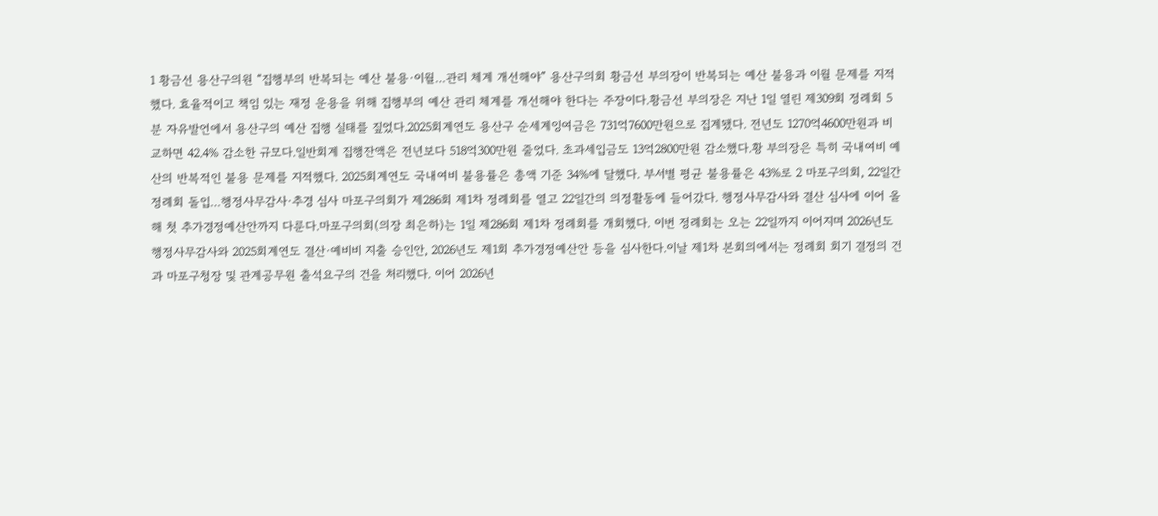1 황금선 용산구의원 “집행부의 반복되는 예산 불용·이월…관리 체계 개선해야” 용산구의회 황금선 부의장이 반복되는 예산 불용과 이월 문제를 지적했다. 효율적이고 책임 있는 재정 운용을 위해 집행부의 예산 관리 체계를 개선해야 한다는 주장이다.황금선 부의장은 지난 1일 열린 제309회 정례회 5분 자유발언에서 용산구의 예산 집행 실태를 짚었다.2025회계연도 용산구 순세계잉여금은 731억7600만원으로 집계됐다. 전년도 1270억4600만원과 비교하면 42.4% 감소한 규모다.일반회계 집행잔액은 전년보다 518억300만원 줄었다. 초과세입금도 13억2800만원 감소했다.황 부의장은 특히 국내여비 예산의 반복적인 불용 문제를 지적했다. 2025회계연도 국내여비 불용률은 총액 기준 34%에 달했다. 부서별 평균 불용률은 43%로 2 마포구의회, 22일간 정례회 돌입…행정사무감사·추경 심사 마포구의회가 제286회 제1차 정례회를 열고 22일간의 의정활동에 들어갔다. 행정사무감사와 결산 심사에 이어 올해 첫 추가경정예산안까지 다룬다.마포구의회(의장 최은하)는 1일 제286회 제1차 정례회를 개회했다. 이번 정례회는 오는 22일까지 이어지며 2026년도 행정사무감사와 2025회계연도 결산·예비비 지출 승인안, 2026년도 제1회 추가경정예산안 등을 심사한다.이날 제1차 본회의에서는 정례회 회기 결정의 건과 마포구청장 및 관계공무원 출석요구의 건을 처리했다. 이어 2026년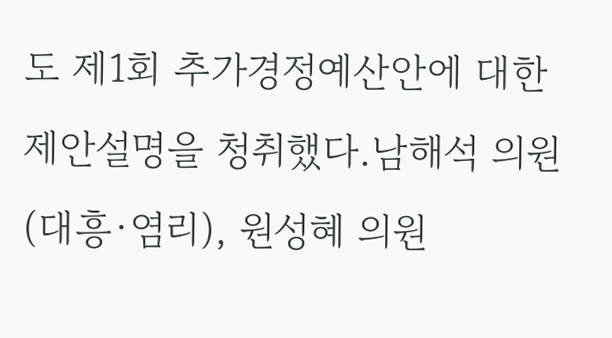도 제1회 추가경정예산안에 대한 제안설명을 청취했다.남해석 의원(대흥·염리), 원성혜 의원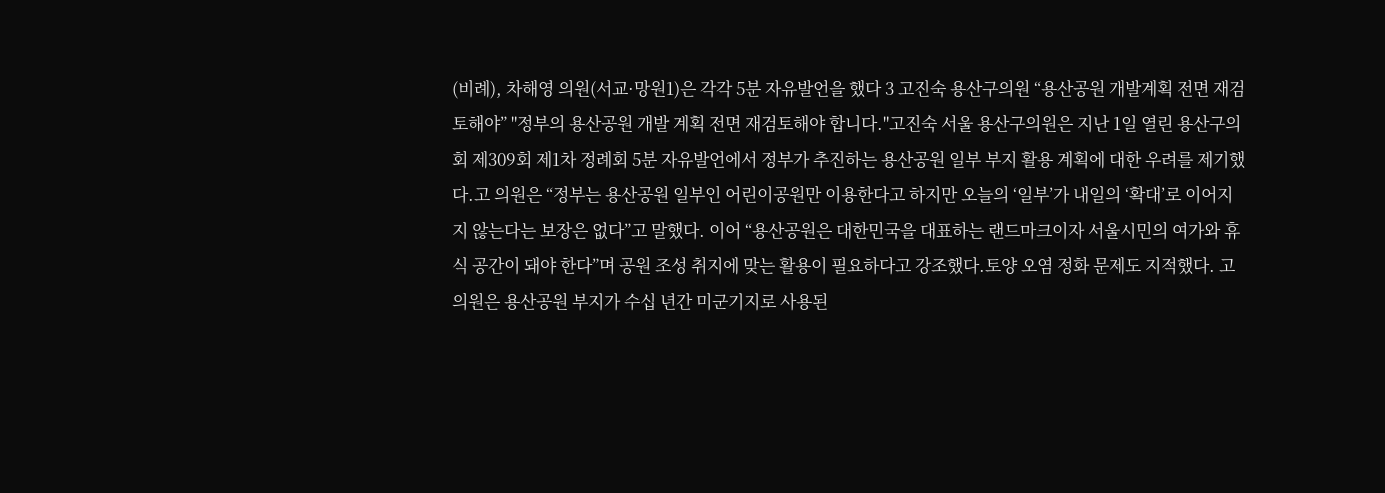(비례), 차해영 의원(서교·망원1)은 각각 5분 자유발언을 했다 3 고진숙 용산구의원 “용산공원 개발계획 전면 재검토해야” "정부의 용산공원 개발 계획 전면 재검토해야 합니다."고진숙 서울 용산구의원은 지난 1일 열린 용산구의회 제309회 제1차 정례회 5분 자유발언에서 정부가 추진하는 용산공원 일부 부지 활용 계획에 대한 우려를 제기했다.고 의원은 “정부는 용산공원 일부인 어린이공원만 이용한다고 하지만 오늘의 ‘일부’가 내일의 ‘확대’로 이어지지 않는다는 보장은 없다”고 말했다. 이어 “용산공원은 대한민국을 대표하는 랜드마크이자 서울시민의 여가와 휴식 공간이 돼야 한다”며 공원 조성 취지에 맞는 활용이 필요하다고 강조했다.토양 오염 정화 문제도 지적했다. 고 의원은 용산공원 부지가 수십 년간 미군기지로 사용된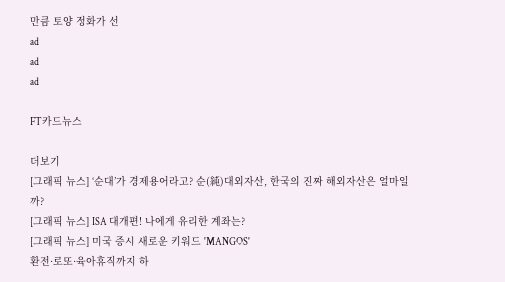만큼 토양 정화가 선
ad
ad
ad

FT카드뉴스

더보기
[그래픽 뉴스] ‘순대’가 경제용어라고? 순(純)대외자산, 한국의 진짜 해외자산은 얼마일까?
[그래픽 뉴스] ISA 대개편! 나에게 유리한 계좌는?
[그래픽 뉴스] 미국 증시 새로운 키워드 'MANGOS'
환전·로또·육아휴직까지 하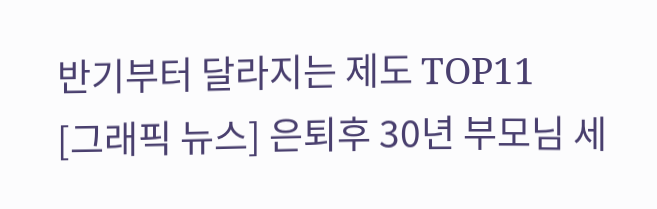반기부터 달라지는 제도 TOP11
[그래픽 뉴스] 은퇴후 30년 부모님 세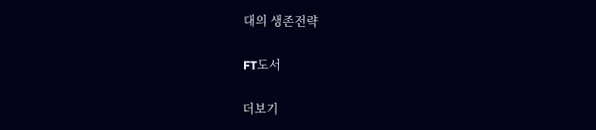대의 생존전략

FT도서

더보기